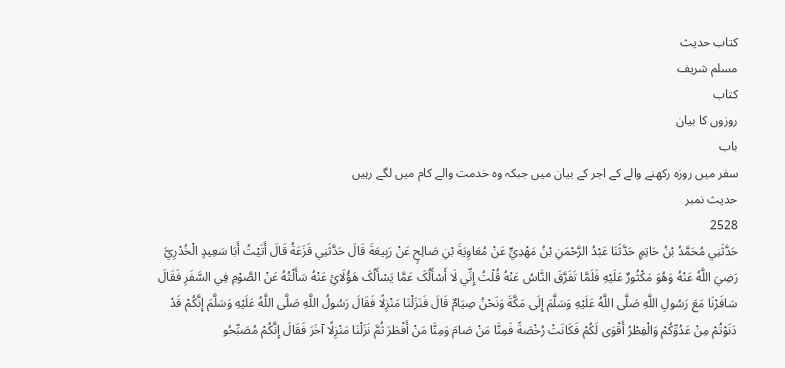کتاب حدیث
مسلم شریف
کتاب
روزوں کا بیان
باب
سفر میں روزہ رکھنے والے کے اجر کے بیان میں جبکہ وہ خدمت والے کام میں لگے رہیں
حدیث نمبر
2528
حَدَّثَنِي مُحَمَّدُ بْنُ حَاتِمٍ حَدَّثَنَا عَبْدُ الرَّحْمَنِ بْنُ مَهْدِيٍّ عَنْ مُعَاوِيَةَ بْنِ صَالِحٍ عَنْ رَبِيعَةَ قَالَ حَدَّثَنِي قَزَعَةُ قَالَ أَتَيْتُ أَبَا سَعِيدٍ الْخُدْرِيَّ رَضِيَ اللَّهُ عَنْهُ وَهُوَ مَکْثُورٌ عَلَيْهِ فَلَمَّا تَفَرَّقَ النَّاسُ عَنْهُ قُلْتُ إِنِّي لَا أَسْأَلُکَ عَمَّا يَسْأَلُکَ هَؤُلَائِ عَنْهُ سَأَلْتُهُ عَنْ الصَّوْمِ فِي السَّفَرِ فَقَالَ سَافَرْنَا مَعَ رَسُولِ اللَّهِ صَلَّی اللَّهُ عَلَيْهِ وَسَلَّمَ إِلَی مَکَّةَ وَنَحْنُ صِيَامٌ قَالَ فَنَزَلْنَا مَنْزِلًا فَقَالَ رَسُولُ اللَّهِ صَلَّی اللَّهُ عَلَيْهِ وَسَلَّمَ إِنَّکُمْ قَدْ دَنَوْتُمْ مِنْ عَدُوِّکُمْ وَالْفِطْرُ أَقْوَی لَکُمْ فَکَانَتْ رُخْصَةً فَمِنَّا مَنْ صَامَ وَمِنَّا مَنْ أَفْطَرَ ثُمَّ نَزَلْنَا مَنْزِلًا آخَرَ فَقَالَ إِنَّکُمْ مُصَبِّحُو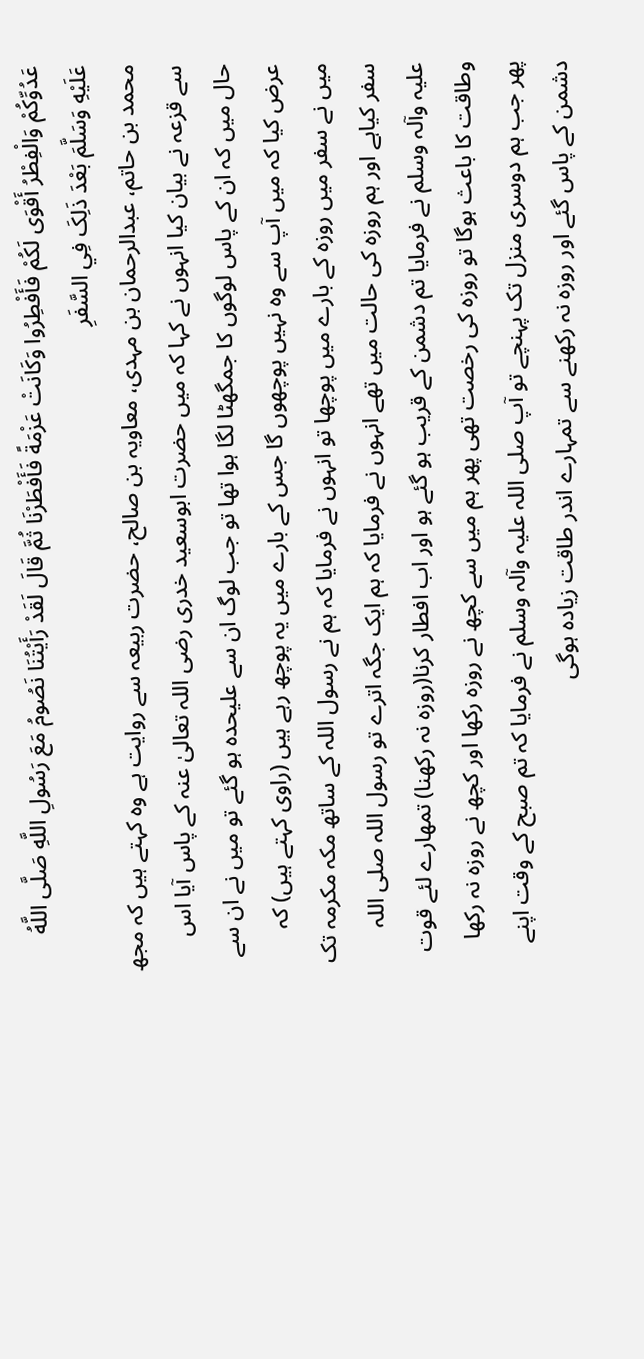عَدُوِّکُمْ وَالْفِطْرُ أَقْوَی لَکُمْ فَأَفْطِرُوا وَکَانَتْ عَزْمَةً فَأَفْطَرْنَا ثُمَّ قَالَ لَقَدْ رَأَيْتُنَا نَصُومُ مَعَ رَسُولِ اللَّهِ صَلَّی اللَّهُ عَلَيْهِ وَسَلَّمَ بَعْدَ ذَلِکَ فِي السَّفَرِ
محمد بن حاتم، عبدالرحمان بن مہدی، معاویہ بن صالح، حضرت ربیعہ سے روایت ہے وہ کہتے ہیں کہ مجھ سے قزعہ نے بیان کیا انہوں نے کہا کہ میں حضرت ابوسعید خدری رضی اللہ تعالیٰ عنہ کے پاس آیا اس حال میں کہ ان کے پاس لوگوں کا جمگھٹا لگا ہوا تھا تو جب لوگ ان سے علیحدہ ہو گئے تو میں نے ان سے عرض کیا کہ میں آپ سے وہ نہیں پوچھوں گا جس کے بارے میں یہ پوچھ رہے ہیں (راوی کہتے ہیں) کہ میں نے سفر میں روزہ کے بارے میں پوچھا تو انہوں نے فرمایا کہ ہم نے رسول اللہ کے ساتھ مکہ مکرمہ تک سفر کیاہے اور ہم روزہ کی حالت میں تھے انہوں نے فرمایا کہ ہم ایک جگہ اترے تو رسول اللہ صلی اللہ علیہ وآلہ وسلم نے فرمایا تم دشمن کے قریب ہو گئے ہو اور اب افطار کرنا(روزہ نہ رکھنا) تمھارے لئے قوت وطاقت کا باعث ہوگا تو روزہ کی رخصت تھی پھر ہم میں سے کچھ نے روزہ رکھا اور کچھ نے روزہ نہ رکھا پھر جب ہم دوسری منزل تک پہنچے تو آپ صلی اللہ علیہ وآلہ وسلم نے فرمایا کہ تم صبح کے وقت اپنے دشمن کے پاس گئے اور روزہ نہ رکھنے سے تمہارے اندر طاقت زیادہ ہوگی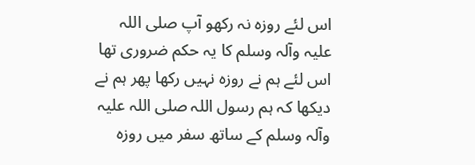اس لئے روزہ نہ رکھو آپ صلی اللہ علیہ وآلہ وسلم کا یہ حکم ضروری تھا اس لئے ہم نے روزہ نہیں رکھا پھر ہم نے دیکھا کہ ہم رسول اللہ صلی اللہ علیہ وآلہ وسلم کے ساتھ سفر میں روزہ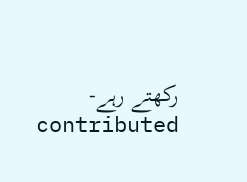رکھتے رہے-
contributed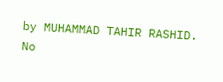by MUHAMMAD TAHIR RASHID.
No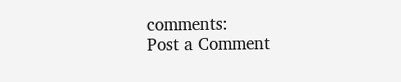comments:
Post a Comment